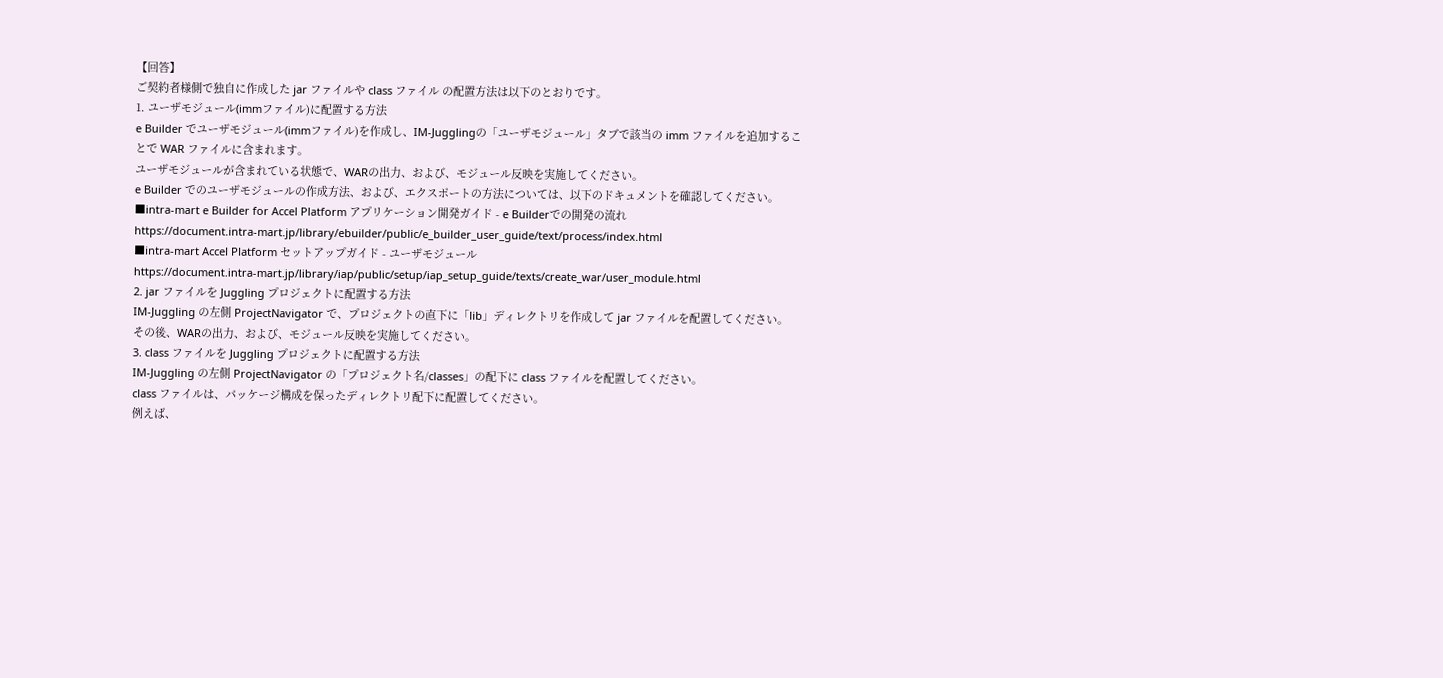【回答】
ご契約者様側で独自に作成した jar ファイルや class ファイル の配置方法は以下のとおりです。
1. ユーザモジュール(immファイル)に配置する方法
e Builder でユーザモジュール(immファイル)を作成し、IM-Jugglingの「ユーザモジュール」タブで該当の imm ファイルを追加することで WAR ファイルに含まれます。
ユーザモジュールが含まれている状態で、WARの出力、および、モジュール反映を実施してください。
e Builder でのユーザモジュールの作成方法、および、エクスポートの方法については、以下のドキュメントを確認してください。
■intra-mart e Builder for Accel Platform アプリケーション開発ガイド - e Builderでの開発の流れ
https://document.intra-mart.jp/library/ebuilder/public/e_builder_user_guide/text/process/index.html
■intra-mart Accel Platform セットアップガイド - ユーザモジュール
https://document.intra-mart.jp/library/iap/public/setup/iap_setup_guide/texts/create_war/user_module.html
2. jar ファイルを Juggling プロジェクトに配置する方法
IM-Juggling の左側 ProjectNavigator で、プロジェクトの直下に「lib」ディレクトリを作成して jar ファイルを配置してください。
その後、WARの出力、および、モジュール反映を実施してください。
3. class ファイルを Juggling プロジェクトに配置する方法
IM-Juggling の左側 ProjectNavigator の「プロジェクト名/classes」の配下に class ファイルを配置してください。
class ファイルは、パッケージ構成を保ったディレクトリ配下に配置してください。
例えば、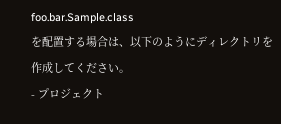foo.bar.Sample.class
を配置する場合は、以下のようにディレクトリを作成してください。
- プロジェクト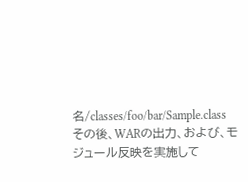名/classes/foo/bar/Sample.class
その後、WARの出力、および、モジュール反映を実施して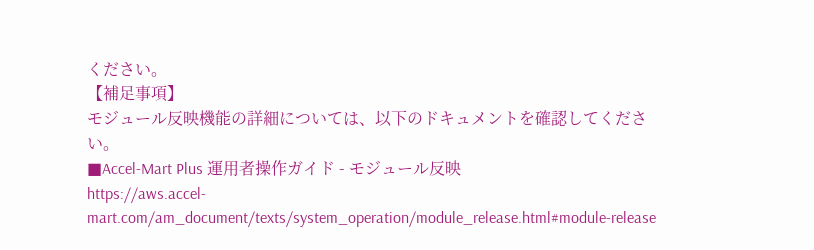ください。
【補足事項】
モジュール反映機能の詳細については、以下のドキュメントを確認してください。
■Accel-Mart Plus 運用者操作ガイド - モジュール反映
https://aws.accel-mart.com/am_document/texts/system_operation/module_release.html#module-release